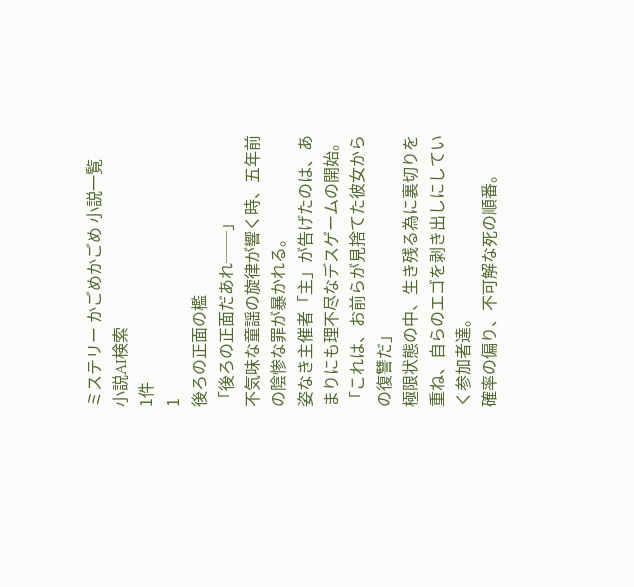ミステリー かごめかごめ 小説一覧
小説AI検索
1件
1
後ろの正面の檻
「後ろの正面だあれ──」
不気味な童謡の旋律が響く時、五年前の陰惨な罪が暴かれる。
姿なき主催者「主」が告げたのは、あまりにも理不尽なデスゲームの開始。
「これは、お前らが見捨てた彼女からの復讐だ」
極限状態の中、生き残る為に裏切りを重ね、自らのエゴを剥き出しにしていく参加者達。
確率の偏り、不可解な死の順番。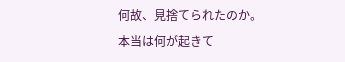何故、見捨てられたのか。
本当は何が起きて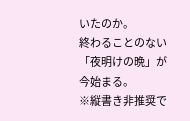いたのか。
終わることのない「夜明けの晩」が今始まる。
※縦書き非推奨で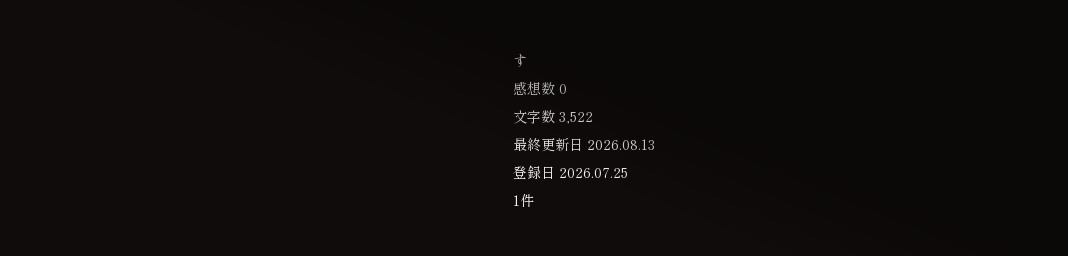す
感想数 0
文字数 3,522
最終更新日 2026.08.13
登録日 2026.07.25
1件